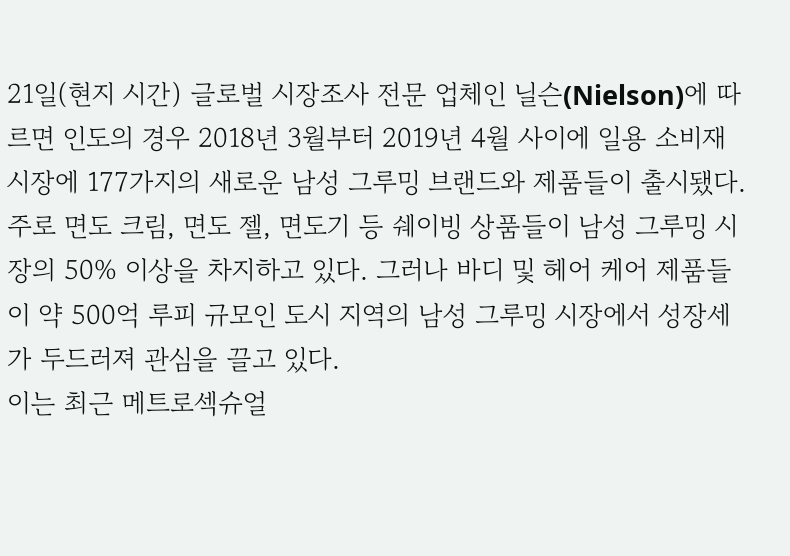21일(현지 시간) 글로벌 시장조사 전문 업체인 닐슨(Nielson)에 따르면 인도의 경우 2018년 3월부터 2019년 4월 사이에 일용 소비재 시장에 177가지의 새로운 남성 그루밍 브랜드와 제품들이 출시됐다.
주로 면도 크림, 면도 젤, 면도기 등 쉐이빙 상품들이 남성 그루밍 시장의 50% 이상을 차지하고 있다. 그러나 바디 및 헤어 케어 제품들이 약 500억 루피 규모인 도시 지역의 남성 그루밍 시장에서 성장세가 두드러져 관심을 끌고 있다.
이는 최근 메트로섹슈얼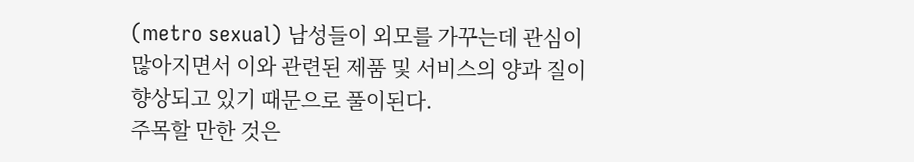(metro sexual) 남성들이 외모를 가꾸는데 관심이 많아지면서 이와 관련된 제품 및 서비스의 양과 질이 향상되고 있기 때문으로 풀이된다.
주목할 만한 것은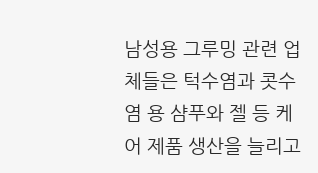남성용 그루밍 관련 업체들은 턱수염과 콧수염 용 샴푸와 젤 등 케어 제품 생산을 늘리고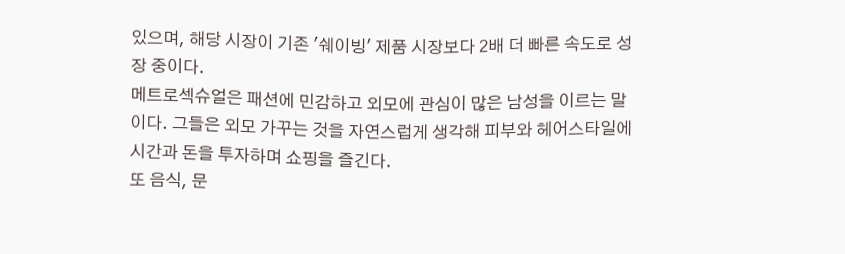있으며, 해당 시장이 기존 '쉐이빙' 제품 시장보다 2배 더 빠른 속도로 성장 중이다.
메트로섹슈얼은 패션에 민감하고 외모에 관심이 많은 남성을 이르는 말이다. 그들은 외모 가꾸는 것을 자연스럽게 생각해 피부와 헤어스타일에 시간과 돈을 투자하며 쇼핑을 즐긴다.
또 음식, 문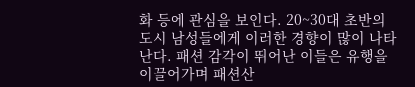화 등에 관심을 보인다. 20~30대 초반의 도시 남성들에게 이러한 경향이 많이 나타난다. 패션 감각이 뛰어난 이들은 유행을 이끌어가며 패션산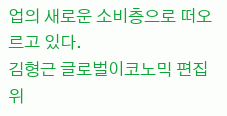업의 새로운 소비층으로 떠오르고 있다.
김형근 글로벌이코노믹 편집위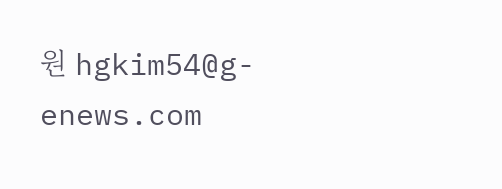원 hgkim54@g-enews.com